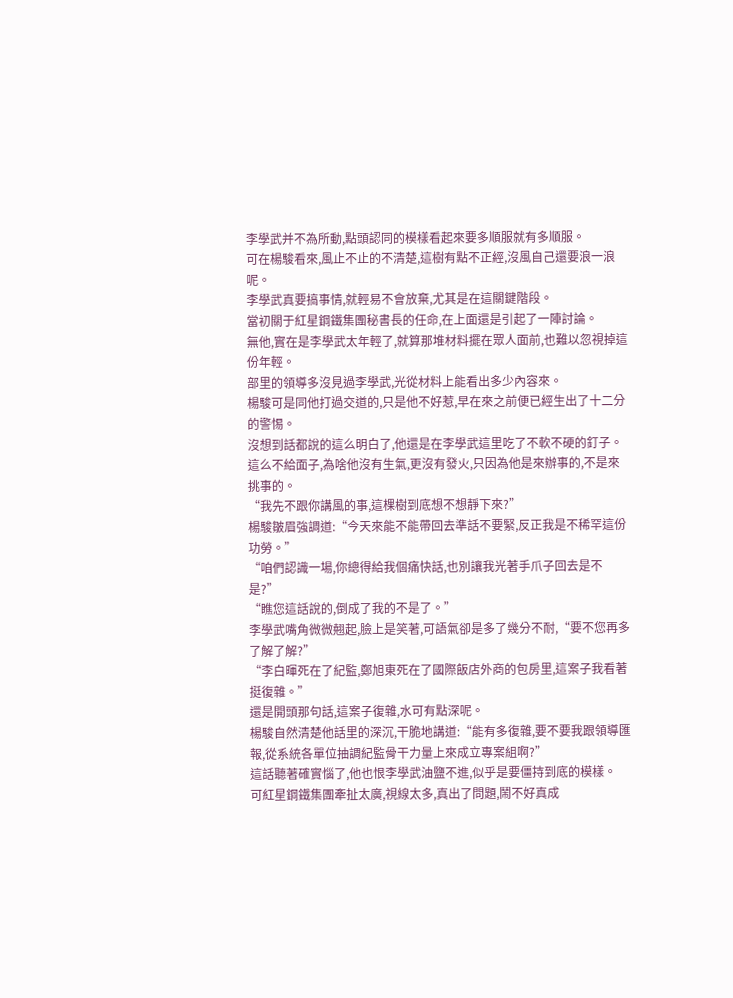李學武并不為所動,點頭認同的模樣看起來要多順服就有多順服。
可在楊駿看來,風止不止的不清楚,這樹有點不正經,沒風自己還要浪一浪呢。
李學武真要搞事情,就輕易不會放棄,尤其是在這關鍵階段。
當初關于紅星鋼鐵集團秘書長的任命,在上面還是引起了一陣討論。
無他,實在是李學武太年輕了,就算那堆材料擺在眾人面前,也難以忽視掉這份年輕。
部里的領導多沒見過李學武,光從材料上能看出多少內容來。
楊駿可是同他打過交道的,只是他不好惹,早在來之前便已經生出了十二分的警惕。
沒想到話都說的這么明白了,他還是在李學武這里吃了不軟不硬的釘子。
這么不給面子,為啥他沒有生氣,更沒有發火,只因為他是來辦事的,不是來挑事的。
“我先不跟你講風的事,這棵樹到底想不想靜下來?”
楊駿皺眉強調道:“今天來能不能帶回去準話不要緊,反正我是不稀罕這份功勞。”
“咱們認識一場,你總得給我個痛快話,也別讓我光著手爪子回去是不是?”
“瞧您這話說的,倒成了我的不是了。”
李學武嘴角微微翹起,臉上是笑著,可語氣卻是多了幾分不耐,“要不您再多了解了解?”
“李白暉死在了紀監,鄭旭東死在了國際飯店外商的包房里,這案子我看著挺復雜。”
還是開頭那句話,這案子復雜,水可有點深呢。
楊駿自然清楚他話里的深沉,干脆地講道:“能有多復雜,要不要我跟領導匯報,從系統各單位抽調紀監骨干力量上來成立專案組啊?”
這話聽著確實惱了,他也恨李學武油鹽不進,似乎是要僵持到底的模樣。
可紅星鋼鐵集團牽扯太廣,視線太多,真出了問題,鬧不好真成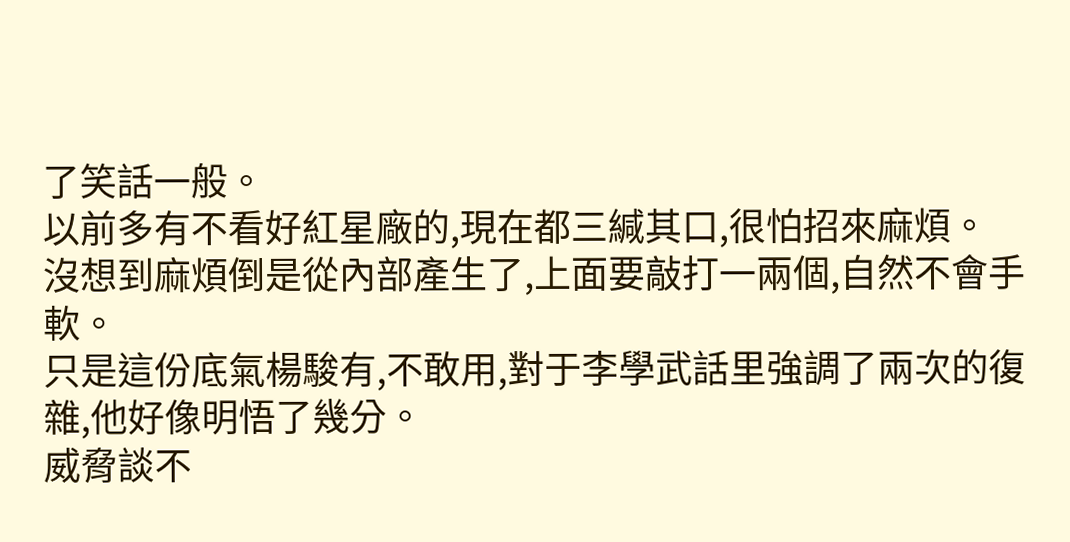了笑話一般。
以前多有不看好紅星廠的,現在都三緘其口,很怕招來麻煩。
沒想到麻煩倒是從內部產生了,上面要敲打一兩個,自然不會手軟。
只是這份底氣楊駿有,不敢用,對于李學武話里強調了兩次的復雜,他好像明悟了幾分。
威脅談不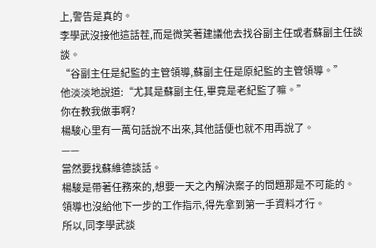上,警告是真的。
李學武沒接他這話茬,而是微笑著建議他去找谷副主任或者蘇副主任談談。
“谷副主任是紀監的主管領導,蘇副主任是原紀監的主管領導。”
他淡淡地說道:“尤其是蘇副主任,畢竟是老紀監了嘛。”
你在教我做事啊?
楊駿心里有一萬句話說不出來,其他話便也就不用再說了。
——
當然要找蘇維德談話。
楊駿是帶著任務來的,想要一天之內解決案子的問題那是不可能的。
領導也沒給他下一步的工作指示,得先拿到第一手資料才行。
所以,同李學武談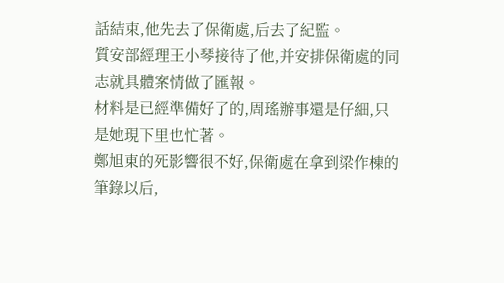話結束,他先去了保衛處,后去了紀監。
質安部經理王小琴接待了他,并安排保衛處的同志就具體案情做了匯報。
材料是已經準備好了的,周瑤辦事還是仔細,只是她現下里也忙著。
鄭旭東的死影響很不好,保衛處在拿到梁作棟的筆錄以后,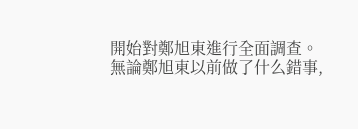開始對鄭旭東進行全面調查。
無論鄭旭東以前做了什么錯事,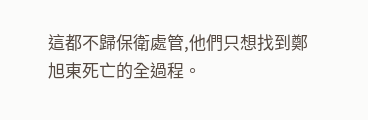這都不歸保衛處管,他們只想找到鄭旭東死亡的全過程。